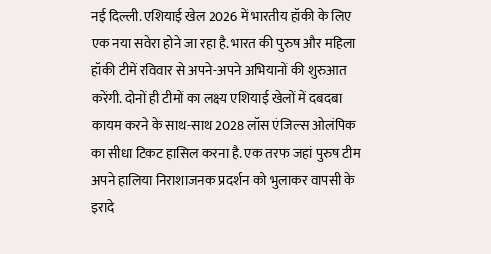नई दिल्ली. एशियाई खेल 2026 में भारतीय हॉकी के लिए एक नया सवेरा होने जा रहा है. भारत की पुरुष और महिला हॉकी टीमें रविवार से अपने-अपने अभियानों की शुरुआत करेंगी. दोनों ही टीमों का लक्ष्य एशियाई खेलों में दबदबा कायम करने के साथ-साथ 2028 लॉस एंजिल्स ओलंपिक का सीधा टिकट हासिल करना है. एक तरफ जहां पुरुष टीम अपने हालिया निराशाजनक प्रदर्शन को भुलाकर वापसी के इरादे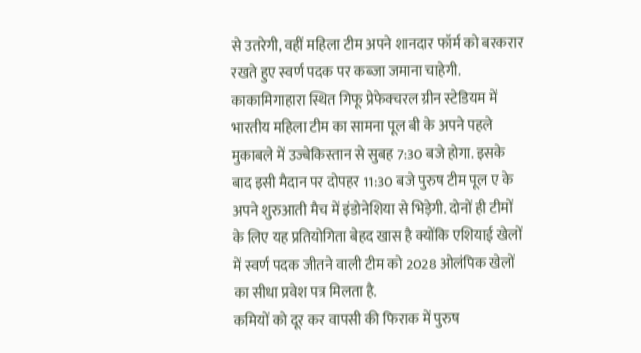से उतरेगी, वहीं महिला टीम अपने शानदार फॉर्म को बरकरार रखते हुए स्वर्ण पदक पर कब्जा जमाना चाहेगी.
काकामिगाहारा स्थित गिफू प्रेफेक्चरल ग्रीन स्टेडियम में भारतीय महिला टीम का सामना पूल बी के अपने पहले मुकाबले में उज्बेकिस्तान से सुबह 7:30 बजे होगा. इसके बाद इसी मैदान पर दोपहर 11:30 बजे पुरुष टीम पूल ए के अपने शुरुआती मैच में इंडोनेशिया से भिड़ेगी. दोनों ही टीमों के लिए यह प्रतियोगिता बेहद खास है क्योंकि एशियाई खेलों में स्वर्ण पदक जीतने वाली टीम को 2028 ओलंपिक खेलों का सीधा प्रवेश पत्र मिलता है.
कमियों को दूर कर वापसी की फिराक में पुरुष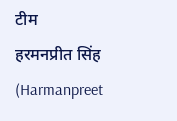टीम
हरमनप्रीत सिंह (Harmanpreet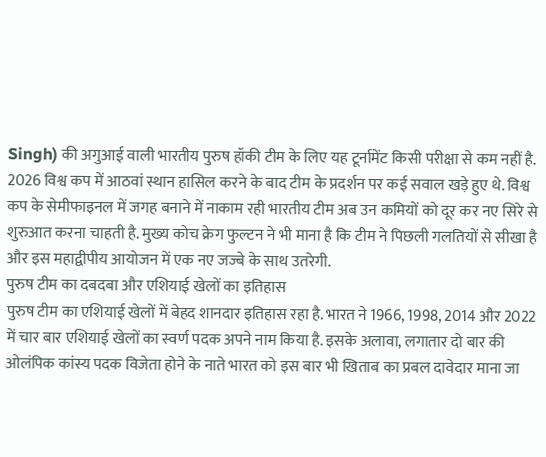Singh) की अगुआई वाली भारतीय पुरुष हॉकी टीम के लिए यह टूर्नामेंट किसी परीक्षा से कम नहीं है. 2026 विश्व कप में आठवां स्थान हासिल करने के बाद टीम के प्रदर्शन पर कई सवाल खड़े हुए थे. विश्व कप के सेमीफाइनल में जगह बनाने में नाकाम रही भारतीय टीम अब उन कमियों को दूर कर नए सिरे से शुरुआत करना चाहती है. मुख्य कोच क्रेग फुल्टन ने भी माना है कि टीम ने पिछली गलतियों से सीखा है और इस महाद्वीपीय आयोजन में एक नए जज्बे के साथ उतरेगी.
पुरुष टीम का दबदबा और एशियाई खेलों का इतिहास
पुरुष टीम का एशियाई खेलों में बेहद शानदार इतिहास रहा है. भारत ने 1966, 1998, 2014 और 2022 में चार बार एशियाई खेलों का स्वर्ण पदक अपने नाम किया है. इसके अलावा, लगातार दो बार की ओलंपिक कांस्य पदक विजेता होने के नाते भारत को इस बार भी खिताब का प्रबल दावेदार माना जा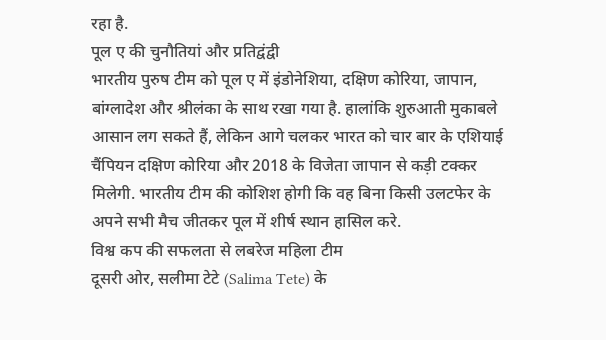रहा है.
पूल ए की चुनौतियां और प्रतिद्वंद्वी
भारतीय पुरुष टीम को पूल ए में इंडोनेशिया, दक्षिण कोरिया, जापान, बांग्लादेश और श्रीलंका के साथ रखा गया है. हालांकि शुरुआती मुकाबले आसान लग सकते हैं, लेकिन आगे चलकर भारत को चार बार के एशियाई चैंपियन दक्षिण कोरिया और 2018 के विजेता जापान से कड़ी टक्कर मिलेगी. भारतीय टीम की कोशिश होगी कि वह बिना किसी उलटफेर के अपने सभी मैच जीतकर पूल में शीर्ष स्थान हासिल करे.
विश्व कप की सफलता से लबरेज महिला टीम
दूसरी ओर, सलीमा टेटे (Salima Tete) के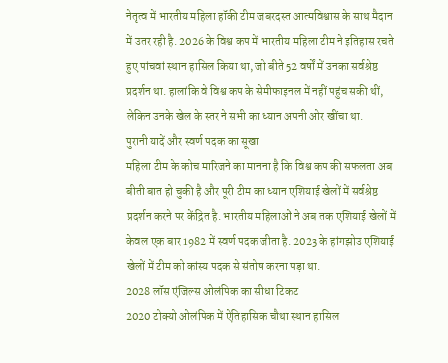नेतृत्व में भारतीय महिला हॉकी टीम जबरदस्त आत्मविश्वास के साथ मैदान में उतर रही है. 2026 के विश्व कप में भारतीय महिला टीम ने इतिहास रचते हुए पांचवां स्थान हासिल किया था, जो बीते 52 वर्षों में उनका सर्वश्रेष्ठ प्रदर्शन था. हालांकि वे विश्व कप के सेमीफाइनल में नहीं पहुंच सकी थीं, लेकिन उनके खेल के स्तर ने सभी का ध्यान अपनी ओर खींचा था.
पुरानी यादें और स्वर्ण पदक का सूखा
महिला टीम के कोच मारिजने का मानना है कि विश्व कप की सफलता अब बीती बात हो चुकी है और पूरी टीम का ध्यान एशियाई खेलों में सर्वश्रेष्ठ प्रदर्शन करने पर केंद्रित है. भारतीय महिलाओं ने अब तक एशियाई खेलों में केवल एक बार 1982 में स्वर्ण पदक जीता है. 2023 के हांगझोउ एशियाई खेलों में टीम को कांस्य पदक से संतोष करना पड़ा था.
2028 लॉस एंजिल्स ओलंपिक का सीधा टिकट
2020 टोक्यो ओलंपिक में ऐतिहासिक चौथा स्थान हासिल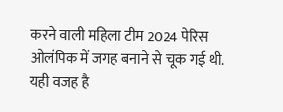करने वाली महिला टीम 2024 पेरिस ओलंपिक में जगह बनाने से चूक गई थी. यही वजह है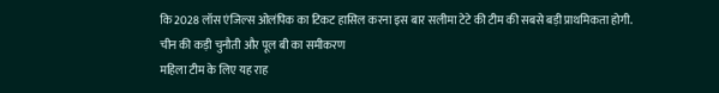कि 2028 लॉस एंजिल्स ओलंपिक का टिकट हासिल करना इस बार सलीमा टेटे की टीम की सबसे बड़ी प्राथमिकता होगी.
चीन की कड़ी चुनौती और पूल बी का समीकरण
महिला टीम के लिए यह राह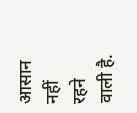आसान नहीं रहने वाली है.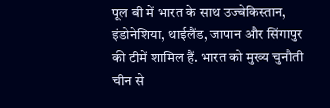पूल बी में भारत के साथ उज्बेकिस्तान, इंडोनेशिया, थाईलैंड, जापान और सिंगापुर की टीमें शामिल हैं. भारत को मुख्य चुनौती चीन से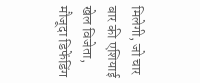मिलेगी, जो चार बार की एशियाई खेल विजेता, मौजूदा डिफेंडिंग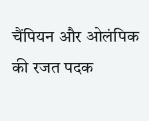चैंपियन और ओलंपिक की रजत पदक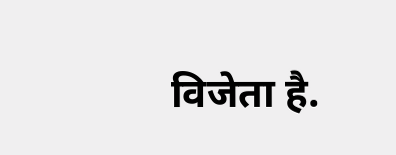विजेता है.